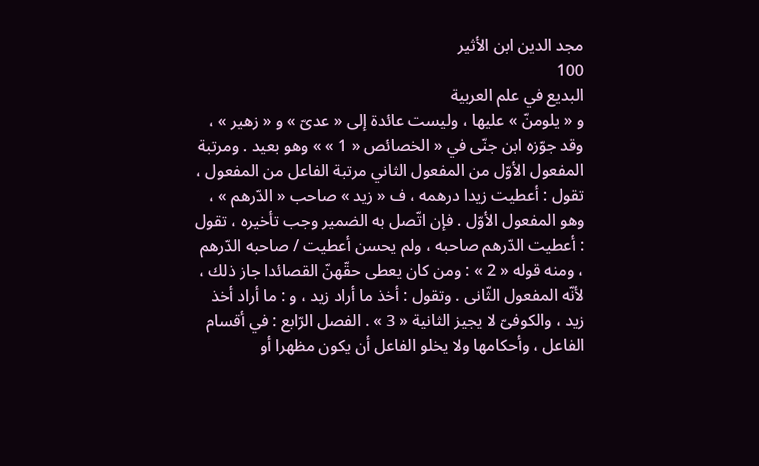مجد الدين ابن الأثير
100
البديع في علم العربية
و « يلومنّ » عليها ، وليست عائدة إلى « عدىّ » و « زهير » ، وقد جوّزه ابن جنّى في « الخصائص « 1 » » وهو بعيد . ومرتبة المفعول الأوّل من المفعول الثاني مرتبة الفاعل من المفعول ، تقول : أعطيت زيدا درهمه ، ف « زيد » صاحب « الدّرهم » ، وهو المفعول الأوّل . فإن اتّصل به الضمير وجب تأخيره ، تقول : أعطيت الدّرهم صاحبه ، ولم يحسن أعطيت / صاحبه الدّرهم ، ومنه قوله « 2 » : ومن كان يعطى حقّهنّ القصائدا جاز ذلك ، لأنّه المفعول الثّانى . وتقول : أخذ ما أراد زيد ، و : ما أراد أخذ زيد ، والكوفىّ لا يجيز الثانية « 3 » . الفصل الرّابع : في أقسام الفاعل ، وأحكامها ولا يخلو الفاعل أن يكون مظهرا أو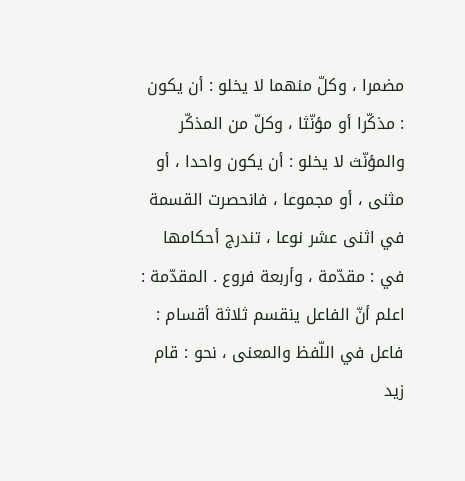مضمرا ، وكلّ منهما لا يخلو : أن يكون : مذكّرا أو مؤنّثا ، وكلّ من المذكّر والمؤنّث لا يخلو : أن يكون واحدا ، أو مثنى ، أو مجموعا ، فانحصرت القسمة في اثنى عشر نوعا ، تندرج أحكامها في : مقدّمة ، وأربعة فروع . المقدّمة : اعلم أنّ الفاعل ينقسم ثلاثة أقسام : فاعل في اللّفظ والمعنى ، نحو : قام زيد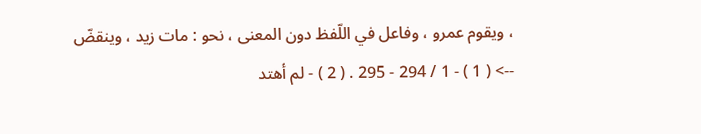، ويقوم عمرو ، وفاعل في اللّفظ دون المعنى ، نحو : مات زيد ، وينقضّ
--> ( 1 ) - 1 / 294 - 295 . ( 2 ) - لم أهتد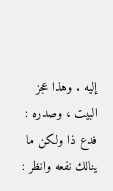إليه . وهذا عجز البيت ، وصدره : فدع ذا ولكن ما ينالك نفعه وانظر :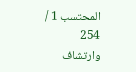المحتسب 1 / 254 وارتشاف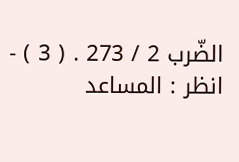الضّرب 2 / 273 . ( 3 ) - انظر : المساعد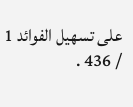على تسهيل الفوائد 1 / 436 .